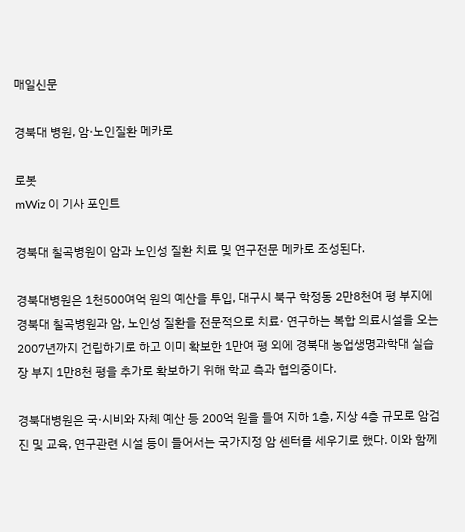매일신문

경북대 병원, 암·노인질환 메카로

로봇
mWiz 이 기사 포인트

경북대 칠곡병원이 암과 노인성 질환 치료 및 연구전문 메카로 조성된다.

경북대병원은 1천500여억 원의 예산을 투입, 대구시 북구 학정동 2만8천여 평 부지에 경북대 칠곡병원과 암, 노인성 질환을 전문적으로 치료· 연구하는 복합 의료시설을 오는 2007년까지 건립하기로 하고 이미 확보한 1만여 평 외에 경북대 농업생명과학대 실습장 부지 1만8천 평을 추가로 확보하기 위해 학교 측과 협의중이다.

경북대병원은 국·시비와 자체 예산 등 200억 원을 들여 지하 1층, 지상 4층 규모로 암검진 및 교육, 연구관련 시설 등이 들어서는 국가지정 암 센터를 세우기로 했다. 이와 함께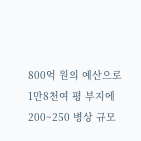800억 원의 예산으로 1만8천여 평 부지에 200~250 병상 규모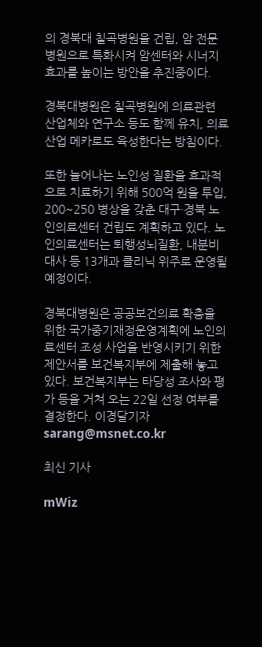의 경북대 칠곡병원을 건립, 암 전문 병원으로 특화시켜 암센터와 시너지 효과를 높이는 방안을 추진중이다.

경북대병원은 칠곡병원에 의료관련 산업체와 연구소 등도 함께 유치, 의료 산업 메카로도 육성한다는 방침이다.

또한 늘어나는 노인성 질환을 효과적으로 치료하기 위해 500억 원을 투입, 200~250 병상을 갖춘 대구·경북 노인의료센터 건립도 계획하고 있다. 노인의료센터는 퇴행성뇌질환, 내분비대사 등 13개과 클리닉 위주로 운영될 예정이다.

경북대병원은 공공보건의료 확충을 위한 국가중기재정운영계획에 노인의료센터 조성 사업을 반영시키기 위한 제안서를 보건복지부에 제출해 놓고 있다. 보건복지부는 타당성 조사와 평가 등을 거쳐 오는 22일 선정 여부를 결정한다. 이경달기자 sarang@msnet.co.kr

최신 기사

mWiz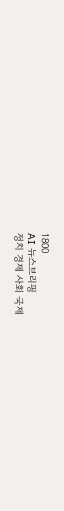1800
AI 뉴스브리핑
정치 경제 사회 국제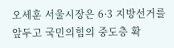오세훈 서울시장은 6·3 지방선거를 앞두고 국민의힘의 중도층 확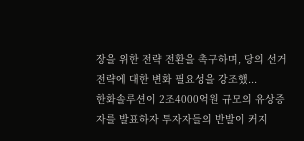장을 위한 전략 전환을 촉구하며, 당의 선거 전략에 대한 변화 필요성을 강조했...
한화솔루션이 2조4000억원 규모의 유상증자를 발표하자 투자자들의 반발이 커지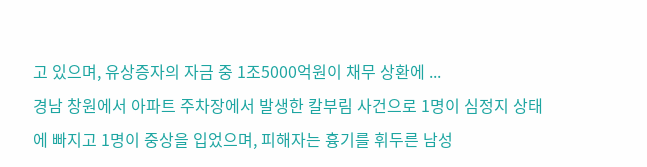고 있으며, 유상증자의 자금 중 1조5000억원이 채무 상환에 ...
경남 창원에서 아파트 주차장에서 발생한 칼부림 사건으로 1명이 심정지 상태에 빠지고 1명이 중상을 입었으며, 피해자는 흉기를 휘두른 남성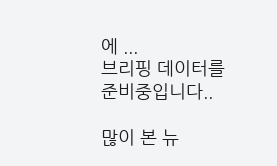에 ...
브리핑 데이터를 준비중입니다..

많이 본 뉴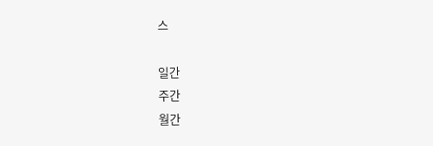스

일간
주간
월간